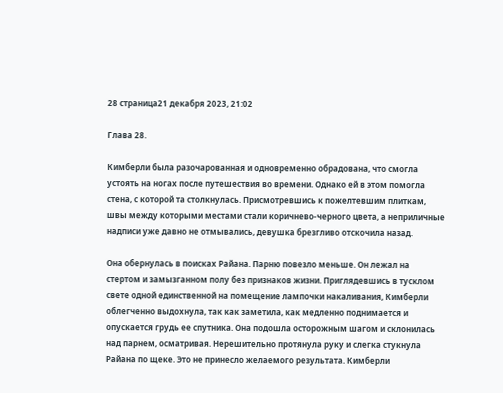28 страница21 декабря 2023, 21:02

Глава 28.

Кимберли была разочарованная и одновременно обрадована, что смогла устоять на ногах после путешествия во времени. Однако ей в этом помогла стена, с которой та столкнулась. Присмотревшись к пожелтевшим плиткам, швы между которыми местами стали коричнево-черного цвета, а неприличные надписи уже давно не отмывались, девушка брезгливо отскочила назад.

Она обернулась в поисках Райана. Парню повезло меньше. Он лежал на стертом и замызганном полу без признаков жизни. Приглядевшись в тусклом свете одной единственной на помещение лампочки накаливания, Кимберли облегченно выдохнула, так как заметила, как медленно поднимается и опускается грудь ее спутника. Она подошла осторожным шагом и склонилась над парнем, осматривая. Нерешительно протянула руку и слегка стукнула Райана по щеке. Это не принесло желаемого результата. Кимберли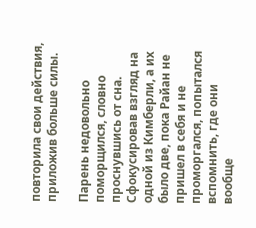повторила свои действия, приложив больше силы.

Парень недовольно поморщился, словно проснувшись от сна. Сфокусировав взгляд на одной из Кимберли, а их было две, пока Райан не пришел в себя и не проморгался, попытался вспомнить, где они вообще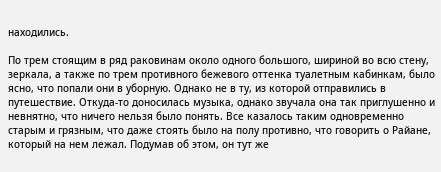находились.

По трем стоящим в ряд раковинам около одного большого, шириной во всю стену, зеркала, а также по трем противного бежевого оттенка туалетным кабинкам, было ясно, что попали они в уборную. Однако не в ту, из которой отправились в путешествие. Откуда-то доносилась музыка, однако звучала она так приглушенно и невнятно, что ничего нельзя было понять. Все казалось таким одновременно старым и грязным, что даже стоять было на полу противно, что говорить о Райане, который на нем лежал. Подумав об этом, он тут же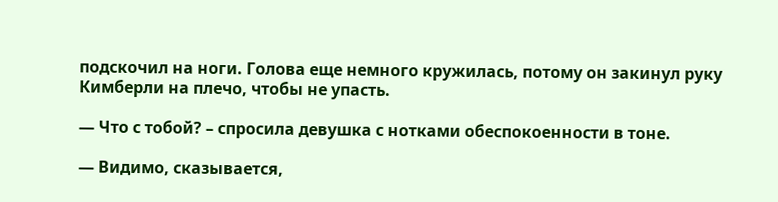подскочил на ноги. Голова еще немного кружилась, потому он закинул руку Кимберли на плечо, чтобы не упасть.

— Что с тобой? – спросила девушка с нотками обеспокоенности в тоне.

— Видимо, сказывается,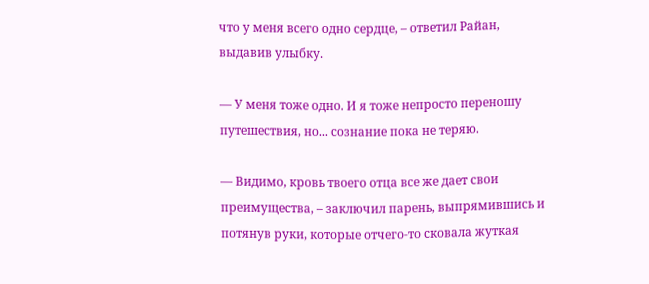что у меня всего одно сердце, – ответил Райан, выдавив улыбку.

— У меня тоже одно. И я тоже непросто переношу путешествия, но... сознание пока не теряю.

— Видимо, кровь твоего отца все же дает свои преимущества, – заключил парень, выпрямившись и потянув руки, которые отчего-то сковала жуткая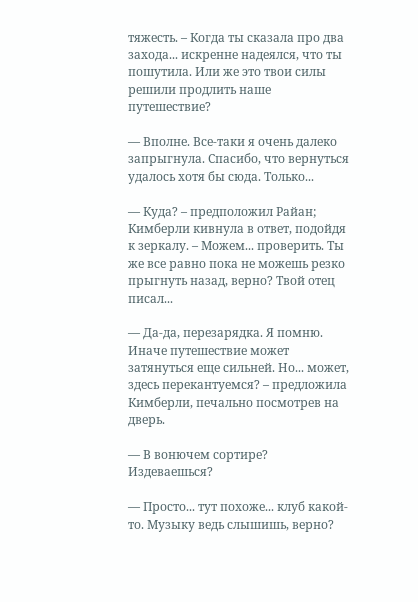тяжесть. – Когда ты сказала про два захода... искренне надеялся, что ты пошутила. Или же это твои силы решили продлить наше путешествие?

— Вполне. Все-таки я очень далеко запрыгнула. Спасибо, что вернуться удалось хотя бы сюда. Только...

— Куда? – предположил Райан; Кимберли кивнула в ответ, подойдя к зеркалу. – Можем... проверить. Ты же все равно пока не можешь резко прыгнуть назад, верно? Твой отец писал...

— Да-да, перезарядка. Я помню. Иначе путешествие может затянуться еще сильней. Но... может, здесь перекантуемся? – предложила Кимберли, печально посмотрев на дверь.

— В вонючем сортире? Издеваешься?

— Просто... тут похоже... клуб какой-то. Музыку ведь слышишь, верно?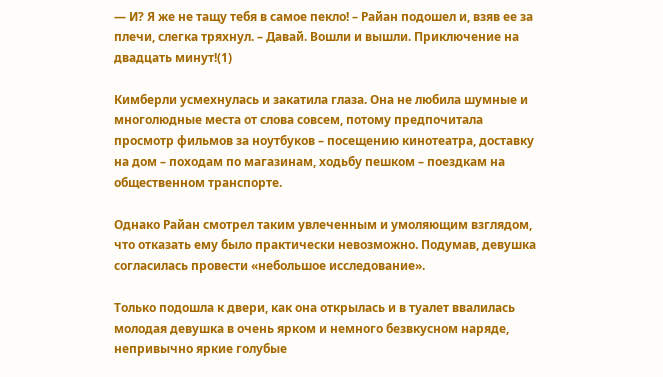— И? Я же не тащу тебя в самое пекло! – Райан подошел и, взяв ее за плечи, слегка тряхнул. – Давай. Вошли и вышли. Приключение на двадцать минут!(1)

Кимберли усмехнулась и закатила глаза. Она не любила шумные и многолюдные места от слова совсем, потому предпочитала просмотр фильмов за ноутбуков – посещению кинотеатра, доставку на дом – походам по магазинам, ходьбу пешком – поездкам на общественном транспорте.

Однако Райан смотрел таким увлеченным и умоляющим взглядом, что отказать ему было практически невозможно. Подумав, девушка согласилась провести «небольшое исследование».

Только подошла к двери, как она открылась и в туалет ввалилась молодая девушка в очень ярком и немного безвкусном наряде, непривычно яркие голубые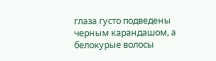глаза густо подведены черным карандашом, а белокурые волосы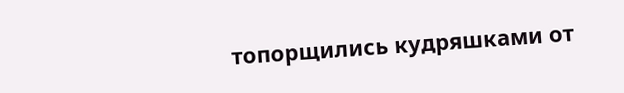топорщились кудряшками от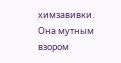химзавивки. Она мутным взором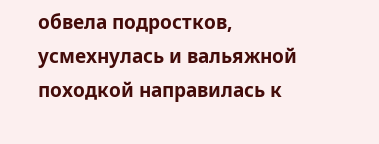обвела подростков, усмехнулась и вальяжной походкой направилась к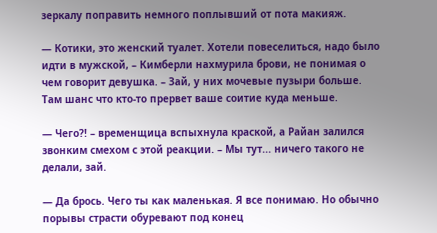зеркалу поправить немного поплывший от пота макияж.

— Котики, это женский туалет. Хотели повеселиться, надо было идти в мужской, – Кимберли нахмурила брови, не понимая о чем говорит девушка. – Зай, у них мочевые пузыри больше. Там шанс что кто-то прервет ваше соитие куда меньше.

— Чего?! – временщица вспыхнула краской, а Райан залился звонким смехом с этой реакции. – Мы тут... ничего такого не делали, зай.

— Да брось. Чего ты как маленькая. Я все понимаю. Но обычно порывы страсти обуревают под конец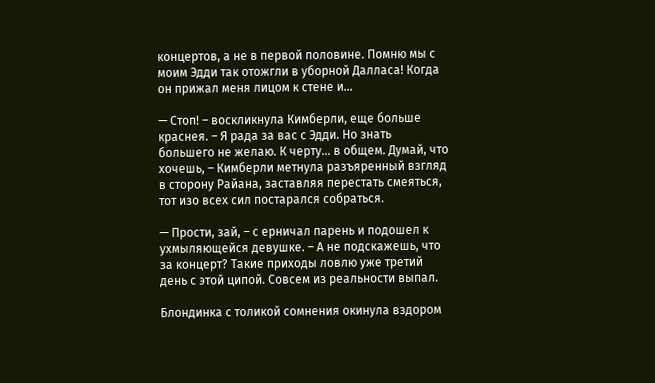концертов, а не в первой половине. Помню мы с моим Эдди так отожгли в уборной Далласа! Когда он прижал меня лицом к стене и...

— Стоп! – воскликнула Кимберли, еще больше краснея. – Я рада за вас с Эдди. Но знать большего не желаю. К черту... в общем. Думай, что хочешь, – Кимберли метнула разъяренный взгляд в сторону Райана, заставляя перестать смеяться, тот изо всех сил постарался собраться.

— Прости, зай, – с ерничал парень и подошел к ухмыляющейся девушке. – А не подскажешь, что за концерт? Такие приходы ловлю уже третий день с этой ципой. Совсем из реальности выпал.

Блондинка с толикой сомнения окинула вздором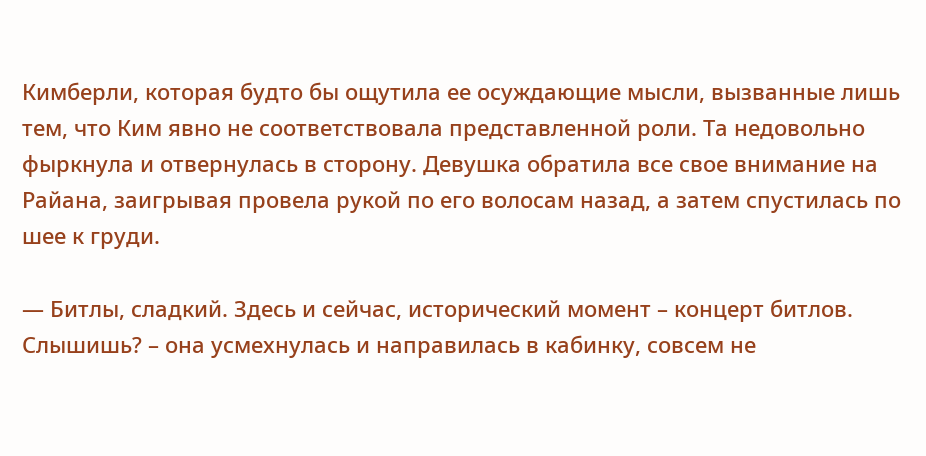Кимберли, которая будто бы ощутила ее осуждающие мысли, вызванные лишь тем, что Ким явно не соответствовала представленной роли. Та недовольно фыркнула и отвернулась в сторону. Девушка обратила все свое внимание на Райана, заигрывая провела рукой по его волосам назад, а затем спустилась по шее к груди.

— Битлы, сладкий. Здесь и сейчас, исторический момент – концерт битлов. Слышишь? – она усмехнулась и направилась в кабинку, совсем не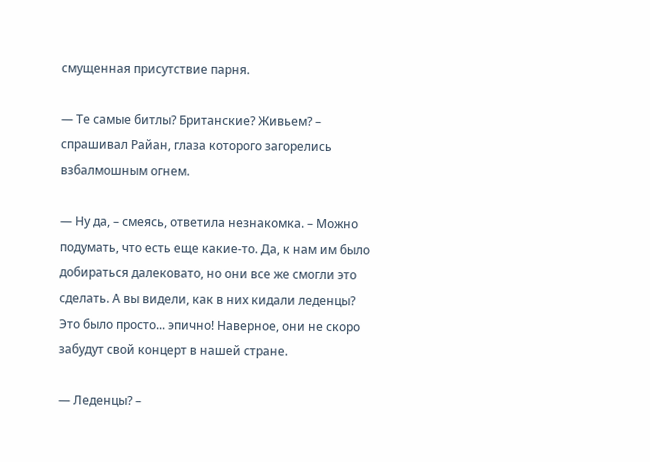смущенная присутствие парня.

— Те самые битлы? Британские? Живьем? – спрашивал Райан, глаза которого загорелись взбалмошным огнем.

— Ну да, – смеясь, ответила незнакомка. – Можно подумать, что есть еще какие-то. Да, к нам им было добираться далековато, но они все же смогли это сделать. А вы видели, как в них кидали леденцы? Это было просто... эпично! Наверное, они не скоро забудут свой концерт в нашей стране.

— Леденцы? –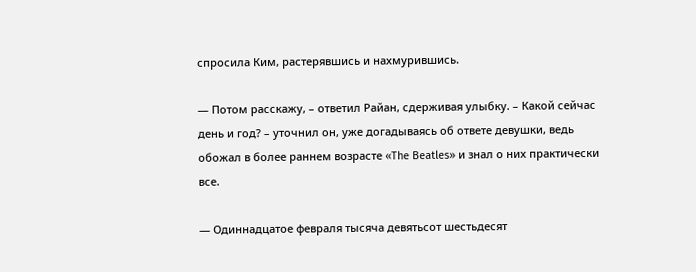спросила Ким, растерявшись и нахмурившись.

— Потом расскажу, – ответил Райан, сдерживая улыбку. – Какой сейчас день и год? – уточнил он, уже догадываясь об ответе девушки, ведь обожал в более раннем возрасте «The Beatles» и знал о них практически все.

— Одиннадцатое февраля тысяча девятьсот шестьдесят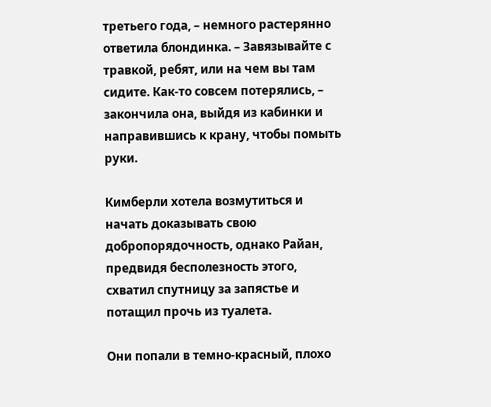третьего года, – немного растерянно ответила блондинка. – Завязывайте с травкой, ребят, или на чем вы там сидите. Как-то совсем потерялись, – закончила она, выйдя из кабинки и направившись к крану, чтобы помыть руки.

Кимберли хотела возмутиться и начать доказывать свою добропорядочность, однако Райан, предвидя бесполезность этого, схватил спутницу за запястье и потащил прочь из туалета.

Они попали в темно-красный, плохо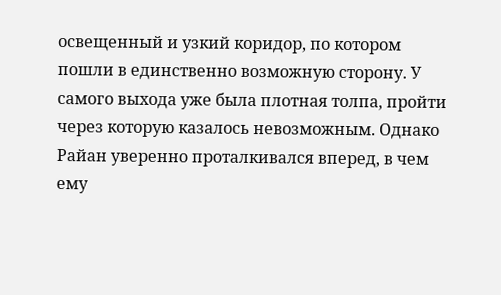освещенный и узкий коридор, по котором пошли в единственно возможную сторону. У самого выхода уже была плотная толпа, пройти через которую казалось невозможным. Однако Райан уверенно проталкивался вперед, в чем ему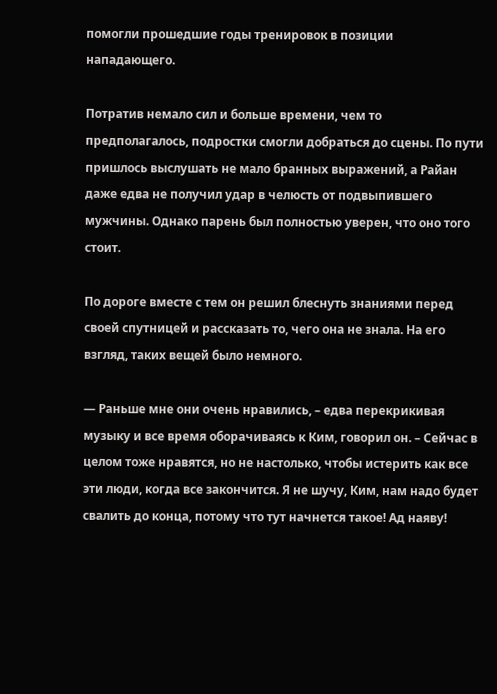помогли прошедшие годы тренировок в позиции нападающего.

Потратив немало сил и больше времени, чем то предполагалось, подростки смогли добраться до сцены. По пути пришлось выслушать не мало бранных выражений, а Райан даже едва не получил удар в челюсть от подвыпившего мужчины. Однако парень был полностью уверен, что оно того стоит.

По дороге вместе с тем он решил блеснуть знаниями перед своей спутницей и рассказать то, чего она не знала. На его взгляд, таких вещей было немного.

— Раньше мне они очень нравились, – едва перекрикивая музыку и все время оборачиваясь к Ким, говорил он. – Сейчас в целом тоже нравятся, но не настолько, чтобы истерить как все эти люди, когда все закончится. Я не шучу, Ким, нам надо будет свалить до конца, потому что тут начнется такое! Ад наяву!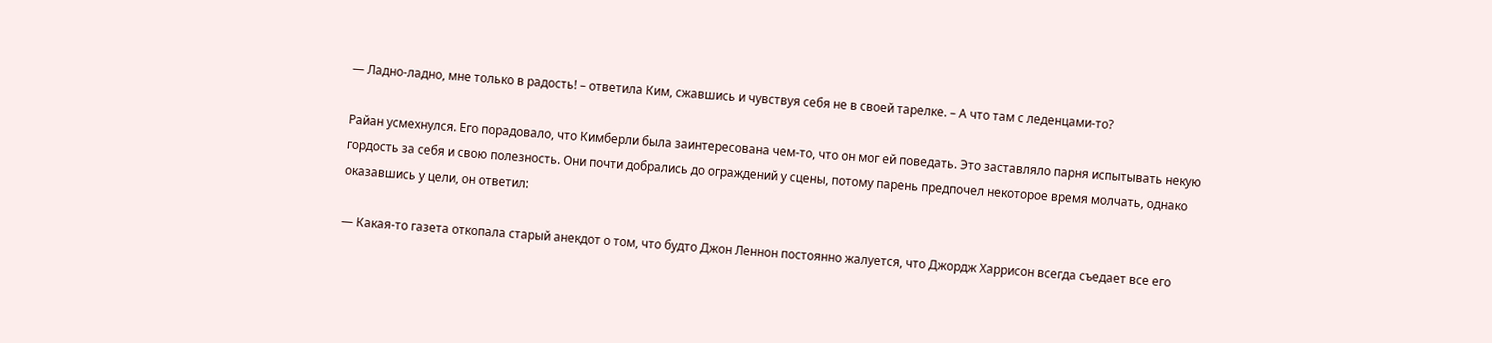— Ладно-ладно, мне только в радость! – ответила Ким, сжавшись и чувствуя себя не в своей тарелке. – А что там с леденцами-то?

Райан усмехнулся. Его порадовало, что Кимберли была заинтересована чем-то, что он мог ей поведать. Это заставляло парня испытывать некую гордость за себя и свою полезность. Они почти добрались до ограждений у сцены, потому парень предпочел некоторое время молчать, однако оказавшись у цели, он ответил:

— Какая-то газета откопала старый анекдот о том, что будто Джон Леннон постоянно жалуется, что Джордж Харрисон всегда съедает все его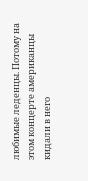любимые леденцы. Потому на этом концерте американцы кидали в него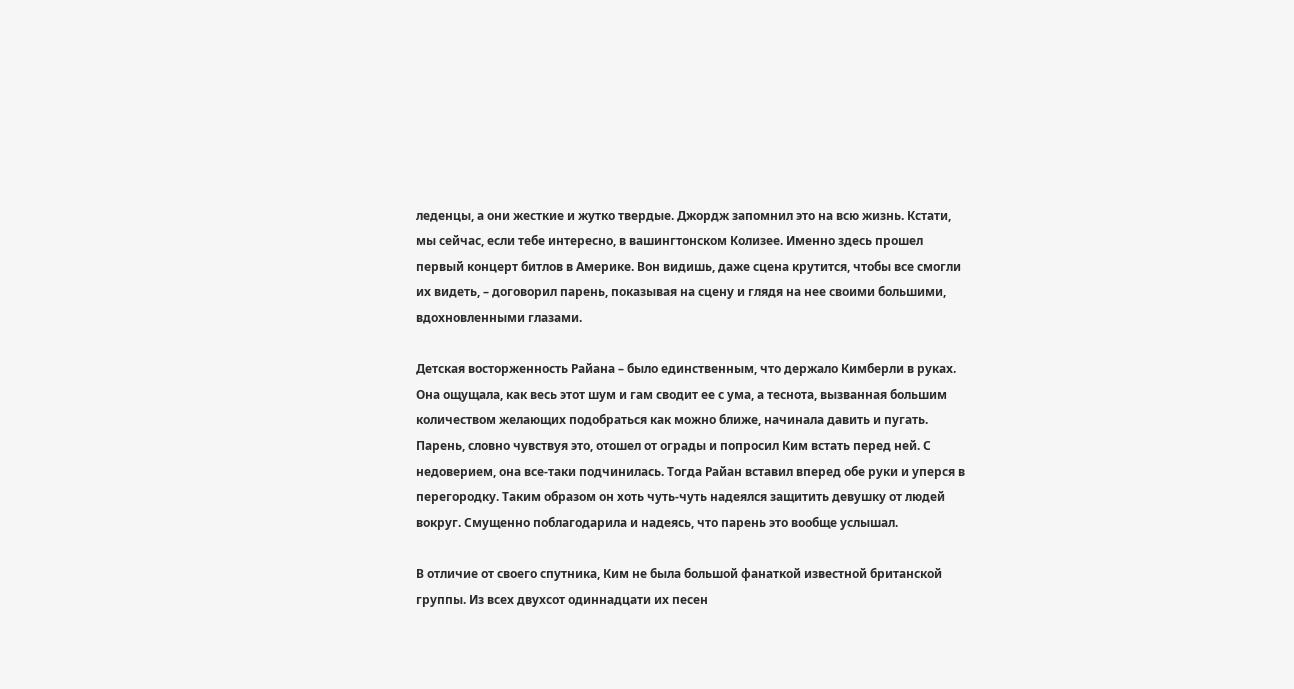леденцы, а они жесткие и жутко твердые. Джордж запомнил это на всю жизнь. Кстати, мы сейчас, если тебе интересно, в вашингтонском Колизее. Именно здесь прошел первый концерт битлов в Америке. Вон видишь, даже сцена крутится, чтобы все смогли их видеть, – договорил парень, показывая на сцену и глядя на нее своими большими, вдохновленными глазами.

Детская восторженность Райана – было единственным, что держало Кимберли в руках. Она ощущала, как весь этот шум и гам сводит ее с ума, а теснота, вызванная большим количеством желающих подобраться как можно ближе, начинала давить и пугать. Парень, словно чувствуя это, отошел от ограды и попросил Ким встать перед ней. С недоверием, она все-таки подчинилась. Тогда Райан вставил вперед обе руки и уперся в перегородку. Таким образом он хоть чуть-чуть надеялся защитить девушку от людей вокруг. Смущенно поблагодарила и надеясь, что парень это вообще услышал.

В отличие от своего спутника, Ким не была большой фанаткой известной британской группы. Из всех двухсот одиннадцати их песен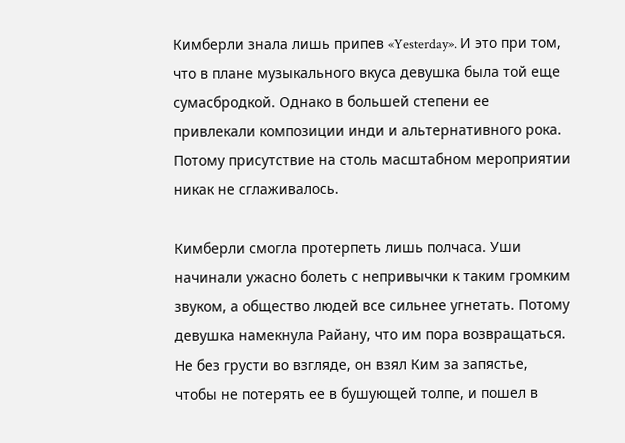Кимберли знала лишь припев «Yesterday». И это при том, что в плане музыкального вкуса девушка была той еще сумасбродкой. Однако в большей степени ее привлекали композиции инди и альтернативного рока. Потому присутствие на столь масштабном мероприятии никак не сглаживалось.

Кимберли смогла протерпеть лишь полчаса. Уши начинали ужасно болеть с непривычки к таким громким звуком, а общество людей все сильнее угнетать. Потому девушка намекнула Райану, что им пора возвращаться. Не без грусти во взгляде, он взял Ким за запястье, чтобы не потерять ее в бушующей толпе, и пошел в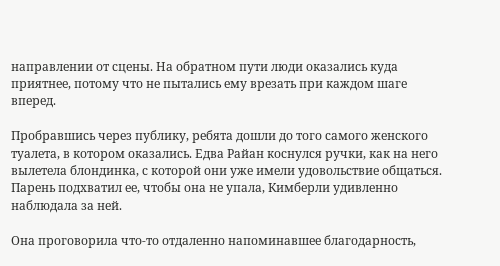направлении от сцены. На обратном пути люди оказались куда приятнее, потому что не пытались ему врезать при каждом шаге вперед.

Пробравшись через публику, ребята дошли до того самого женского туалета, в котором оказались. Едва Райан коснулся ручки, как на него вылетела блондинка, с которой они уже имели удовольствие общаться. Парень подхватил ее, чтобы она не упала, Кимберли удивленно наблюдала за ней.

Она проговорила что-то отдаленно напоминавшее благодарность,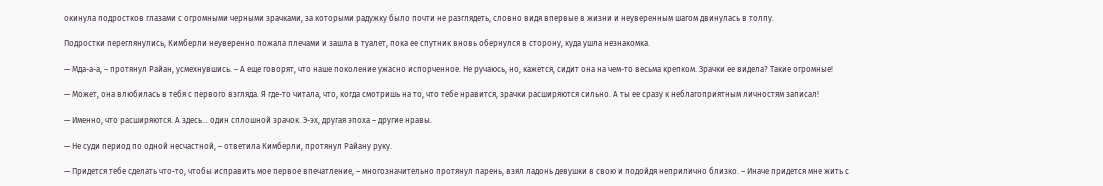окинула подростков глазами с огромными черными зрачками, за которыми радужку было почти не разглядеть, словно видя впервые в жизни и неуверенным шагом двинулась в толпу.

Подростки переглянулись, Кимберли неуверенно пожала плечами и зашла в туалет, пока ее спутник вновь обернулся в сторону, куда ушла незнакомка.

— Мда-а-а, – протянул Райан, усмехнувшись. – А еще говорят, что наше поколение ужасно испорченное. Не ручаюсь, но, кажется, сидит она на чем-то весьма крепком. Зрачки ее видела? Такие огромные!

— Может, она влюбилась в тебя с первого взгляда. Я где-то читала, что, когда смотришь на то, что тебе нравится, зрачки расширяются сильно. А ты ее сразу к неблагоприятным личностям записал!

— Именно, что расширяются. А здесь... один сплошной зрачок. Э-эх, другая эпоха – другие нравы.

— Не суди период по одной несчастной, – ответила Кимберли, протянул Райану руку.

— Придется тебе сделать что-то, чтобы исправить мое первое впечатление, – многозначительно протянул парень, взял ладонь девушки в свою и подойдя неприлично близко. – Иначе придется мне жить с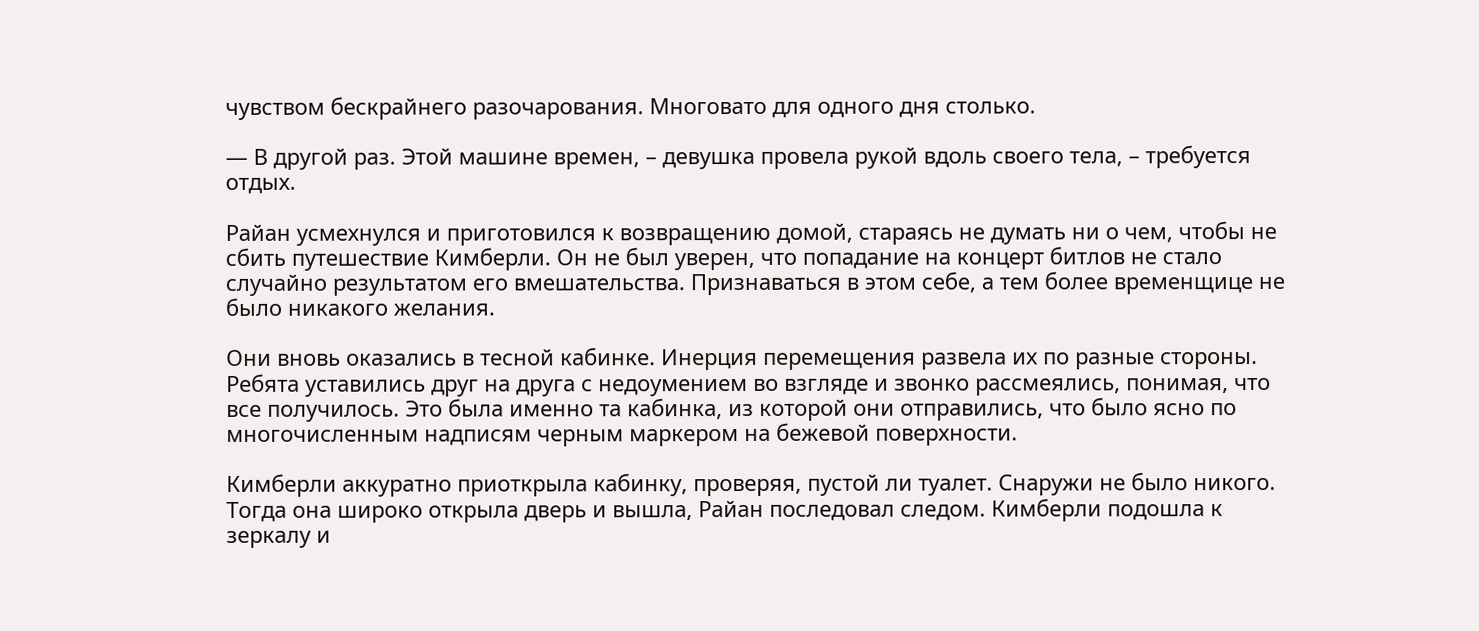чувством бескрайнего разочарования. Многовато для одного дня столько.

— В другой раз. Этой машине времен, – девушка провела рукой вдоль своего тела, – требуется отдых.

Райан усмехнулся и приготовился к возвращению домой, стараясь не думать ни о чем, чтобы не сбить путешествие Кимберли. Он не был уверен, что попадание на концерт битлов не стало случайно результатом его вмешательства. Признаваться в этом себе, а тем более временщице не было никакого желания.

Они вновь оказались в тесной кабинке. Инерция перемещения развела их по разные стороны. Ребята уставились друг на друга с недоумением во взгляде и звонко рассмеялись, понимая, что все получилось. Это была именно та кабинка, из которой они отправились, что было ясно по многочисленным надписям черным маркером на бежевой поверхности.

Кимберли аккуратно приоткрыла кабинку, проверяя, пустой ли туалет. Снаружи не было никого. Тогда она широко открыла дверь и вышла, Райан последовал следом. Кимберли подошла к зеркалу и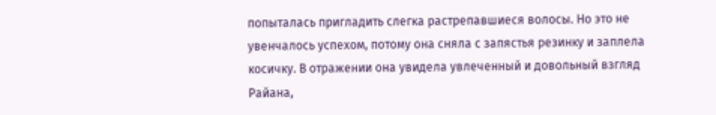попыталась пригладить слегка растрепавшиеся волосы. Но это не увенчалось успехом, потому она сняла с запястья резинку и заплела косичку. В отражении она увидела увлеченный и довольный взгляд Райана,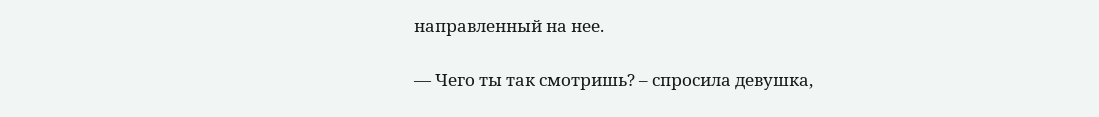направленный на нее.

— Чего ты так смотришь? – спросила девушка,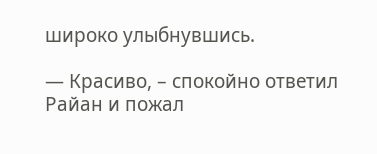широко улыбнувшись.

— Красиво, – спокойно ответил Райан и пожал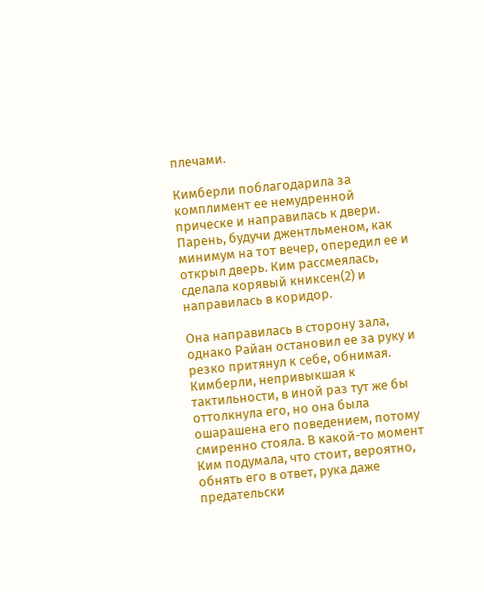плечами.

Кимберли поблагодарила за комплимент ее немудренной прическе и направилась к двери. Парень, будучи джентльменом, как минимум на тот вечер, опередил ее и открыл дверь. Ким рассмеялась, сделала корявый книксен(2) и направилась в коридор.

Она направилась в сторону зала, однако Райан остановил ее за руку и резко притянул к себе, обнимая. Кимберли, непривыкшая к тактильности, в иной раз тут же бы оттолкнула его, но она была ошарашена его поведением, потому смиренно стояла. В какой-то момент Ким подумала, что стоит, вероятно, обнять его в ответ, рука даже предательски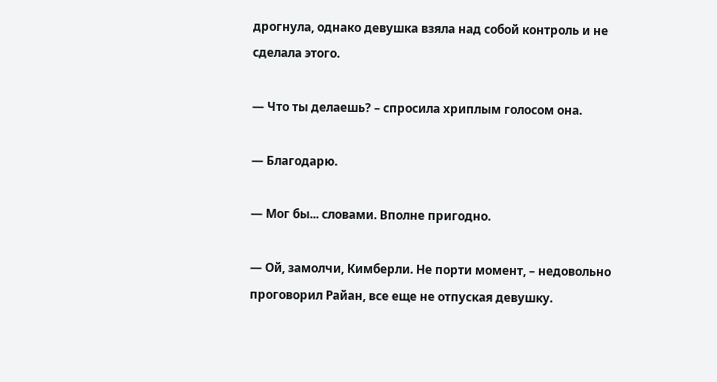дрогнула, однако девушка взяла над собой контроль и не сделала этого.

— Что ты делаешь? – спросила хриплым голосом она.

— Благодарю.

— Мог бы... словами. Вполне пригодно.

— Ой, замолчи, Кимберли. Не порти момент, – недовольно проговорил Райан, все еще не отпуская девушку.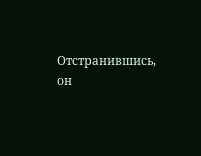Отстранившись, он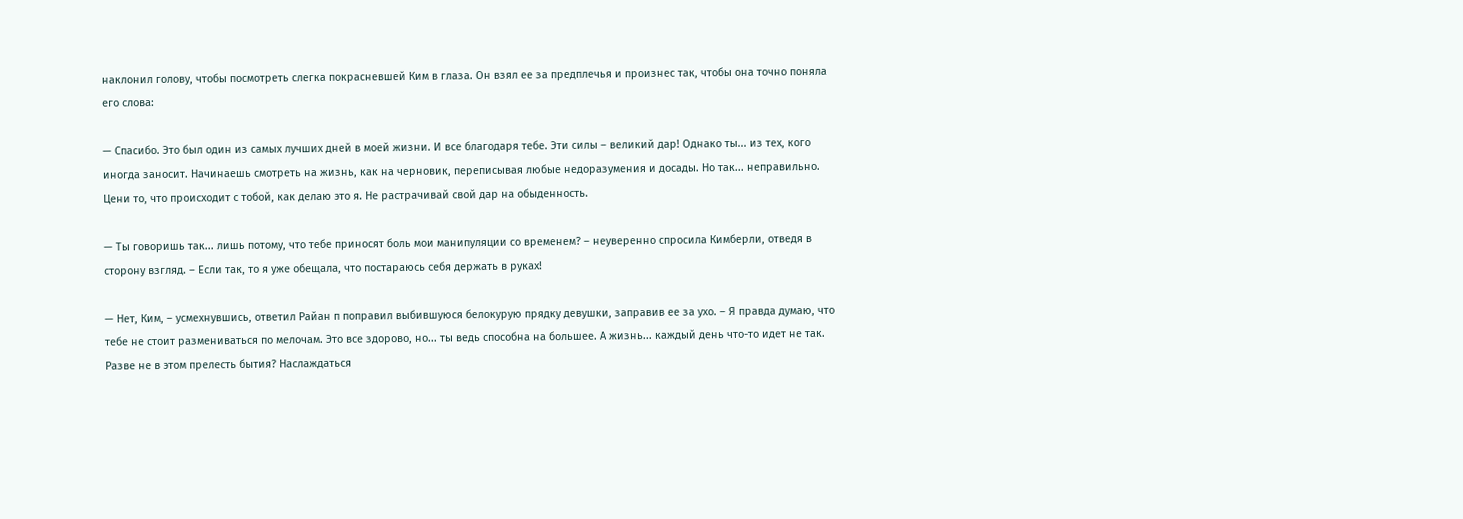наклонил голову, чтобы посмотреть слегка покрасневшей Ким в глаза. Он взял ее за предплечья и произнес так, чтобы она точно поняла его слова:

— Спасибо. Это был один из самых лучших дней в моей жизни. И все благодаря тебе. Эти силы – великий дар! Однако ты... из тех, кого иногда заносит. Начинаешь смотреть на жизнь, как на черновик, переписывая любые недоразумения и досады. Но так... неправильно. Цени то, что происходит с тобой, как делаю это я. Не растрачивай свой дар на обыденность.

— Ты говоришь так... лишь потому, что тебе приносят боль мои манипуляции со временем? – неуверенно спросила Кимберли, отведя в сторону взгляд. – Если так, то я уже обещала, что постараюсь себя держать в руках!

— Нет, Ким, – усмехнувшись, ответил Райан п поправил выбившуюся белокурую прядку девушки, заправив ее за ухо. – Я правда думаю, что тебе не стоит размениваться по мелочам. Это все здорово, но... ты ведь способна на большее. А жизнь... каждый день что-то идет не так. Разве не в этом прелесть бытия? Наслаждаться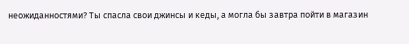неожиданностями? Ты спасла свои джинсы и кеды, а могла бы завтра пойти в магазин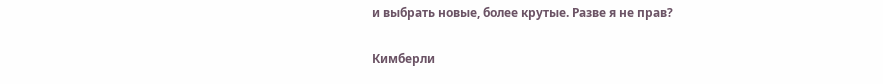и выбрать новые, более крутые. Разве я не прав?

Кимберли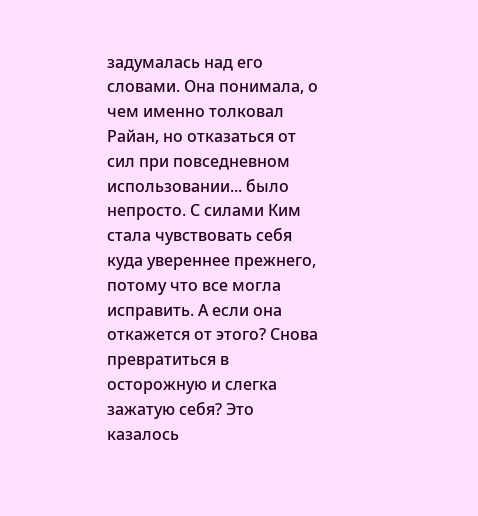задумалась над его словами. Она понимала, о чем именно толковал Райан, но отказаться от сил при повседневном использовании... было непросто. С силами Ким стала чувствовать себя куда увереннее прежнего, потому что все могла исправить. А если она откажется от этого? Снова превратиться в осторожную и слегка зажатую себя? Это казалось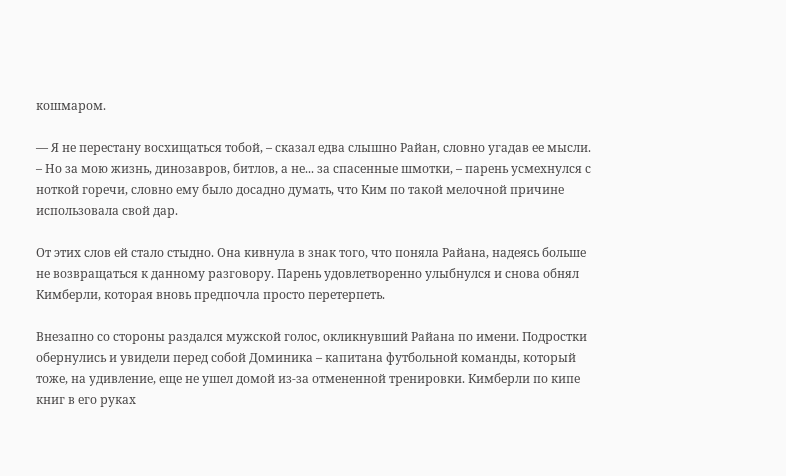кошмаром.

— Я не перестану восхищаться тобой, – сказал едва слышно Райан, словно угадав ее мысли. – Но за мою жизнь, динозавров, битлов, а не... за спасенные шмотки, – парень усмехнулся с ноткой горечи, словно ему было досадно думать, что Ким по такой мелочной причине использовала свой дар.

От этих слов ей стало стыдно. Она кивнула в знак того, что поняла Райана, надеясь больше не возвращаться к данному разговору. Парень удовлетворенно улыбнулся и снова обнял Кимберли, которая вновь предпочла просто перетерпеть.

Внезапно со стороны раздался мужской голос, окликнувший Райана по имени. Подростки обернулись и увидели перед собой Доминика – капитана футбольной команды, который тоже, на удивление, еще не ушел домой из-за отмененной тренировки. Кимберли по кипе книг в его руках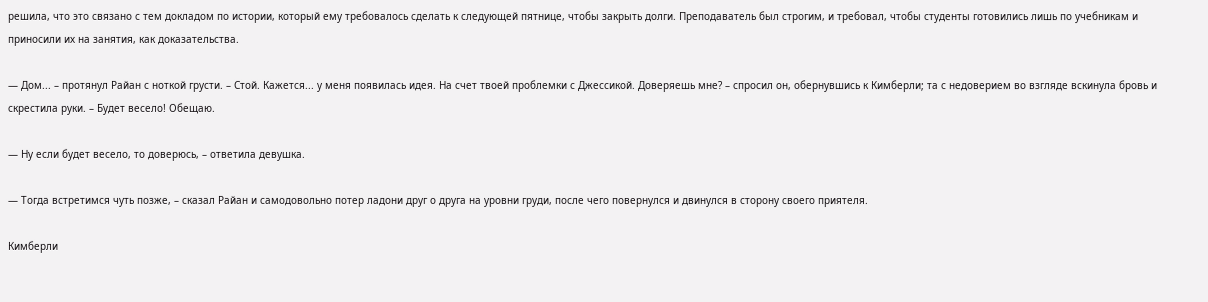решила, что это связано с тем докладом по истории, который ему требовалось сделать к следующей пятнице, чтобы закрыть долги. Преподаватель был строгим, и требовал, чтобы студенты готовились лишь по учебникам и приносили их на занятия, как доказательства.

— Дом... – протянул Райан с ноткой грусти. – Стой. Кажется... у меня появилась идея. На счет твоей проблемки с Джессикой. Доверяешь мне? – спросил он, обернувшись к Кимберли; та с недоверием во взгляде вскинула бровь и скрестила руки. – Будет весело! Обещаю.

— Ну если будет весело, то доверюсь, – ответила девушка.

— Тогда встретимся чуть позже, – сказал Райан и самодовольно потер ладони друг о друга на уровни груди, после чего повернулся и двинулся в сторону своего приятеля.

Кимберли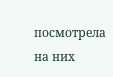посмотрела на них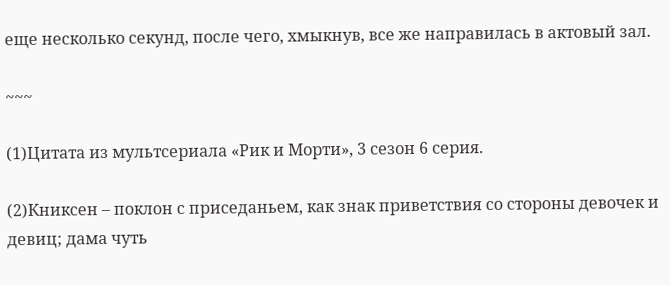еще несколько секунд, после чего, хмыкнув, все же направилась в актовый зал.

~~~

(1)Цитата из мультсериала «Рик и Морти», 3 сезон 6 серия.

(2)Книксен – поклон с приседаньем, как знак приветствия со стороны девочек и девиц; дама чуть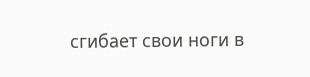сгибает свои ноги в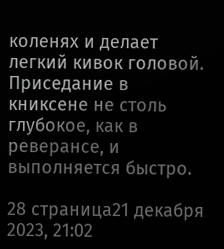коленях и делает легкий кивок головой. Приседание в книксене не столь глубокое, как в реверансе, и выполняется быстро.

28 страница21 декабря 2023, 21:02